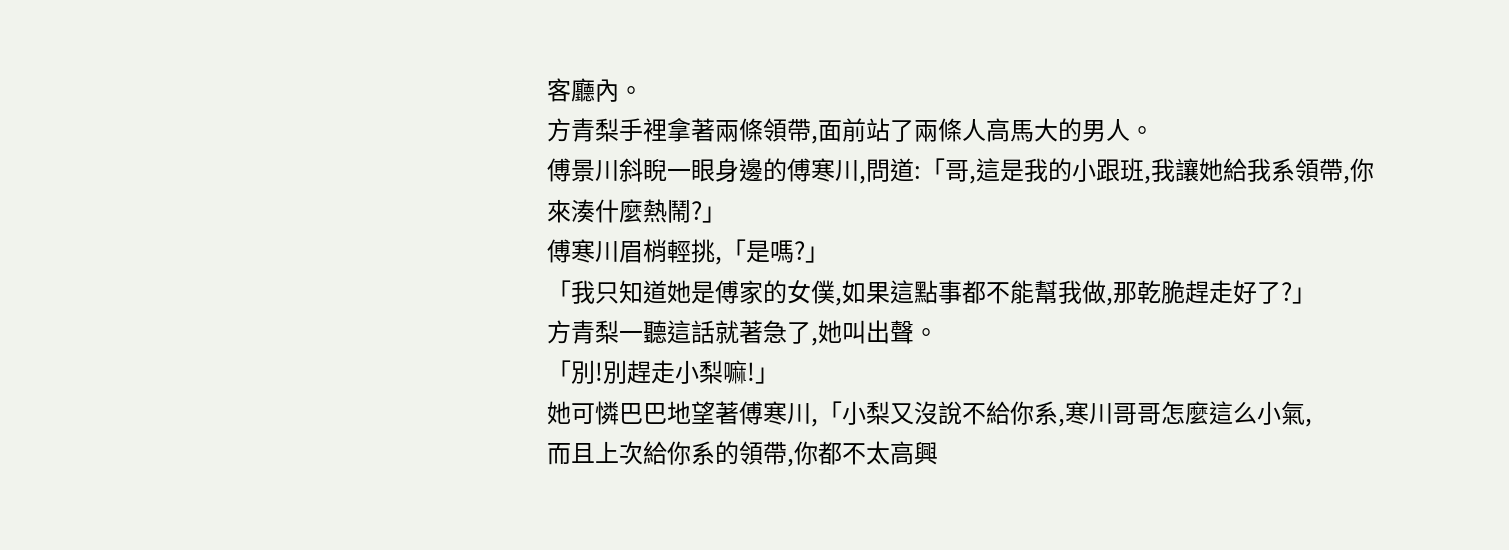客廳內。
方青梨手裡拿著兩條領帶,面前站了兩條人高馬大的男人。
傅景川斜睨一眼身邊的傅寒川,問道:「哥,這是我的小跟班,我讓她給我系領帶,你來湊什麼熱鬧?」
傅寒川眉梢輕挑,「是嗎?」
「我只知道她是傅家的女僕,如果這點事都不能幫我做,那乾脆趕走好了?」
方青梨一聽這話就著急了,她叫出聲。
「別!別趕走小梨嘛!」
她可憐巴巴地望著傅寒川,「小梨又沒說不給你系,寒川哥哥怎麼這么小氣,
而且上次給你系的領帶,你都不太高興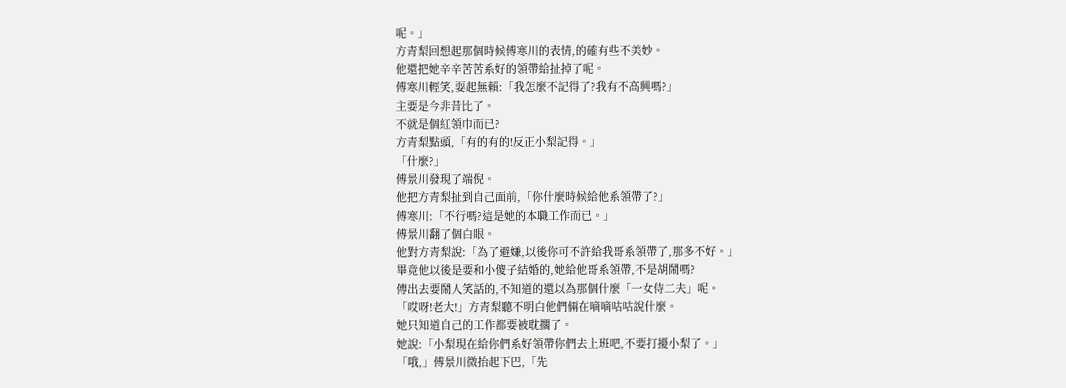呢。」
方青梨回想起那個時候傅寒川的表情,的確有些不美妙。
他還把她辛辛苦苦系好的領帶給扯掉了呢。
傅寒川輕笑,耍起無賴:「我怎麼不記得了?我有不高興嗎?」
主要是今非昔比了。
不就是個紅領巾而已?
方青梨點頭,「有的有的!反正小梨記得。」
「什麼?」
傅景川發現了端倪。
他把方青梨扯到自己面前,「你什麼時候給他系領帶了?」
傅寒川:「不行嗎?這是她的本職工作而已。」
傅景川翻了個白眼。
他對方青梨說:「為了避嫌,以後你可不許給我哥系領帶了,那多不好。」
畢竟他以後是要和小傻子結婚的,她給他哥系領帶,不是胡鬧嗎?
傳出去要鬧人笑話的,不知道的還以為那個什麼「一女侍二夫」呢。
「哎呀!老大!」方青梨聽不明白他們倆在嘀嘀咕咕說什麼。
她只知道自己的工作都要被耽擱了。
她說:「小梨現在給你們系好領帶你們去上班吧,不要打擾小梨了。」
「哦,」傅景川微抬起下巴,「先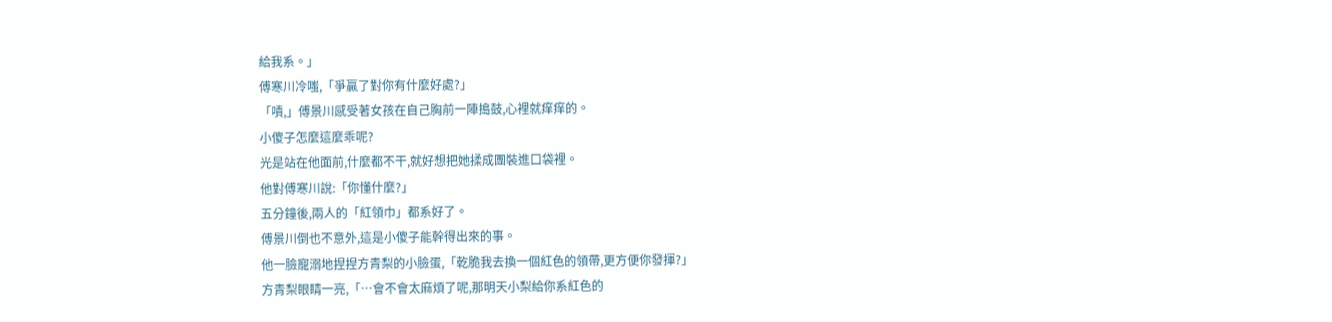給我系。」
傅寒川冷嗤,「爭贏了對你有什麼好處?」
「嘖,」傅景川感受著女孩在自己胸前一陣搗鼓,心裡就痒痒的。
小傻子怎麼這麼乖呢?
光是站在他面前,什麼都不干,就好想把她揉成團裝進口袋裡。
他對傅寒川說:「你懂什麼?」
五分鐘後,兩人的「紅領巾」都系好了。
傅景川倒也不意外,這是小傻子能幹得出來的事。
他一臉寵溺地捏捏方青梨的小臉蛋,「乾脆我去換一個紅色的領帶,更方便你發揮?」
方青梨眼睛一亮,「…會不會太麻煩了呢,那明天小梨給你系紅色的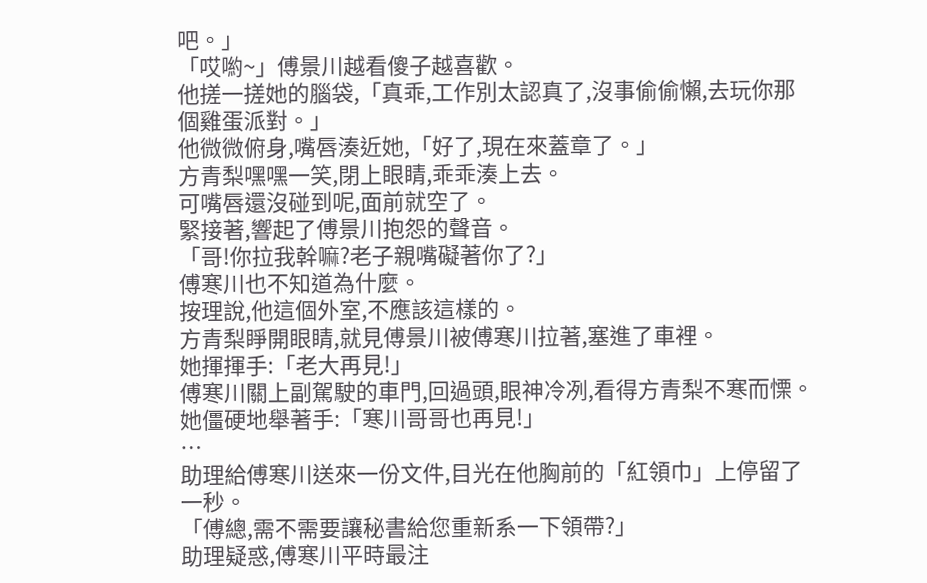吧。」
「哎喲~」傅景川越看傻子越喜歡。
他搓一搓她的腦袋,「真乖,工作別太認真了,沒事偷偷懶,去玩你那個雞蛋派對。」
他微微俯身,嘴唇湊近她,「好了,現在來蓋章了。」
方青梨嘿嘿一笑,閉上眼睛,乖乖湊上去。
可嘴唇還沒碰到呢,面前就空了。
緊接著,響起了傅景川抱怨的聲音。
「哥!你拉我幹嘛?老子親嘴礙著你了?」
傅寒川也不知道為什麼。
按理說,他這個外室,不應該這樣的。
方青梨睜開眼睛,就見傅景川被傅寒川拉著,塞進了車裡。
她揮揮手:「老大再見!」
傅寒川關上副駕駛的車門,回過頭,眼神冷冽,看得方青梨不寒而慄。
她僵硬地舉著手:「寒川哥哥也再見!」
…
助理給傅寒川送來一份文件,目光在他胸前的「紅領巾」上停留了一秒。
「傅總,需不需要讓秘書給您重新系一下領帶?」
助理疑惑,傅寒川平時最注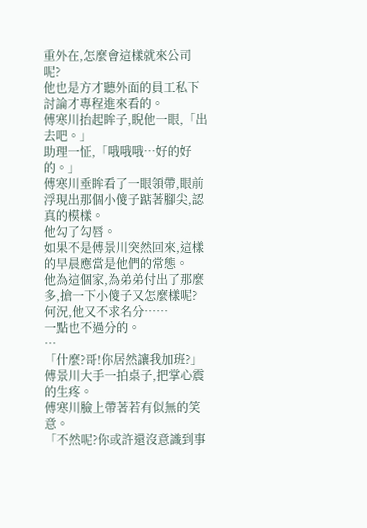重外在,怎麼會這樣就來公司呢?
他也是方才聽外面的員工私下討論才專程進來看的。
傅寒川抬起眸子,睨他一眼,「出去吧。」
助理一怔,「哦哦哦…好的好的。」
傅寒川垂眸看了一眼領帶,眼前浮現出那個小傻子踮著腳尖,認真的模樣。
他勾了勾唇。
如果不是傅景川突然回來,這樣的早晨應當是他們的常態。
他為這個家,為弟弟付出了那麼多,搶一下小傻子又怎麼樣呢?
何況,他又不求名分……
一點也不過分的。
…
「什麼?哥!你居然讓我加班?」
傅景川大手一拍桌子,把掌心震的生疼。
傅寒川臉上帶著若有似無的笑意。
「不然呢?你或許還沒意識到事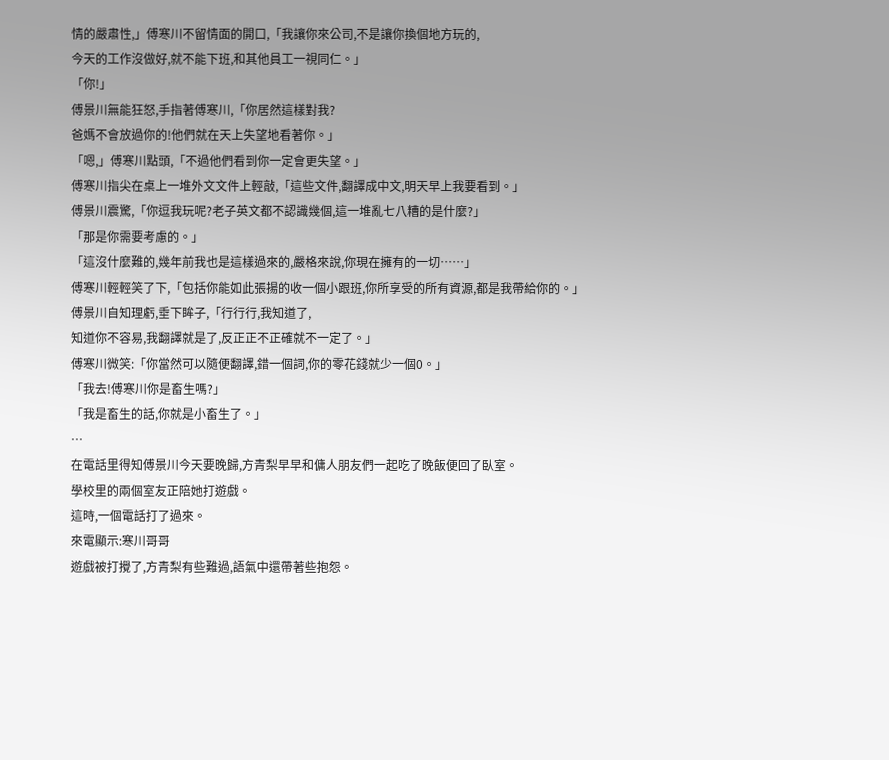情的嚴肅性,」傅寒川不留情面的開口,「我讓你來公司,不是讓你換個地方玩的,
今天的工作沒做好,就不能下班,和其他員工一視同仁。」
「你!」
傅景川無能狂怒,手指著傅寒川,「你居然這樣對我?
爸媽不會放過你的!他們就在天上失望地看著你。」
「嗯,」傅寒川點頭,「不過他們看到你一定會更失望。」
傅寒川指尖在桌上一堆外文文件上輕敲,「這些文件,翻譯成中文,明天早上我要看到。」
傅景川震驚,「你逗我玩呢?老子英文都不認識幾個,這一堆亂七八糟的是什麼?」
「那是你需要考慮的。」
「這沒什麼難的,幾年前我也是這樣過來的,嚴格來說,你現在擁有的一切……」
傅寒川輕輕笑了下,「包括你能如此張揚的收一個小跟班,你所享受的所有資源,都是我帶給你的。」
傅景川自知理虧,垂下眸子,「行行行,我知道了,
知道你不容易,我翻譯就是了,反正正不正確就不一定了。」
傅寒川微笑:「你當然可以隨便翻譯,錯一個詞,你的零花錢就少一個0。」
「我去!傅寒川你是畜生嗎?」
「我是畜生的話,你就是小畜生了。」
…
在電話里得知傅景川今天要晚歸,方青梨早早和傭人朋友們一起吃了晚飯便回了臥室。
學校里的兩個室友正陪她打遊戲。
這時,一個電話打了過來。
來電顯示:寒川哥哥
遊戲被打攪了,方青梨有些難過,語氣中還帶著些抱怨。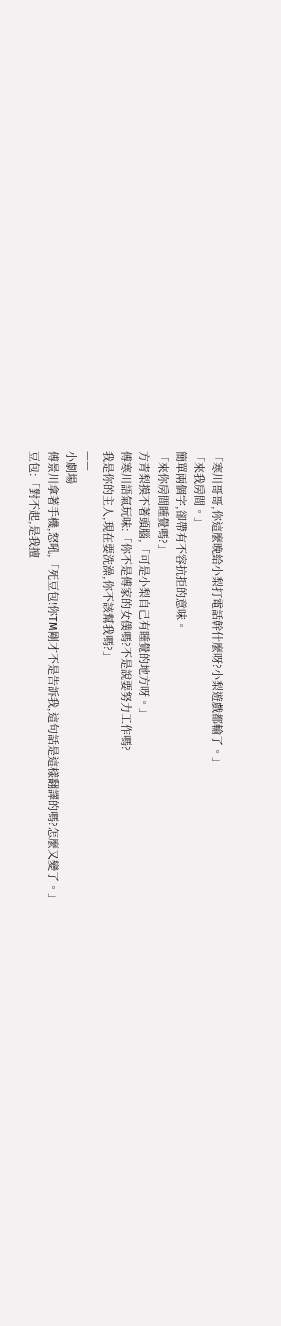「寒川哥哥,你這麼晚給小梨打電話幹什麼呀?小梨遊戲都輸了。」
「來我房間。」
簡單兩個字,卻帶有不容抗拒的意味。
「來你房間睡覺嗎?」
方青梨摸不著頭腦,「可是小梨自己有睡覺的地方呀。」
傅寒川語氣玩味:「你不是傅家的女僕嗎?不是說要努力工作嗎?
我是你的主人,現在要洗澡,你不該幫我嗎?」
——
小劇場
傅景川拿著手機,怒吼,「死豆包!你TM剛才不是告訴我,這句話是這樣翻譯的嗎?怎麼又變了。」
豆包:「對不起,是我擅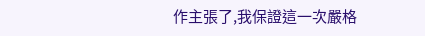作主張了,我保證這一次嚴格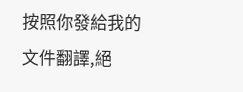按照你發給我的文件翻譯,絕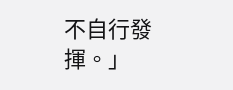不自行發揮。」